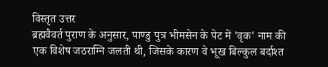विस्तृत उत्तर
ब्रह्मवैवर्त पुराण के अनुसार, पाण्डु पुत्र भीमसेन के पेट में 'वृक' नाम की एक विशेष जठराग्नि जलती थी, जिसके कारण वे भूख बिल्कुल बर्दाश्त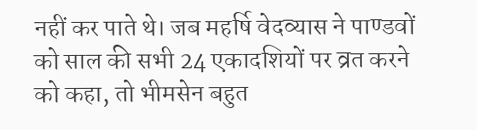नहीं कर पाते थे। जब महर्षि वेदव्यास ने पाण्डवों को साल की सभी 24 एकादशियों पर व्रत करने को कहा, तो भीमसेन बहुत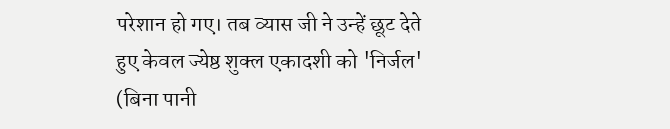परेशान हो गए। तब व्यास जी ने उन्हें छूट देते हुए केवल ज्येष्ठ शुक्ल एकादशी को 'निर्जल' (बिना पानी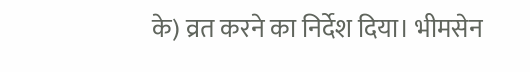के) व्रत करने का निर्देश दिया। भीमसेन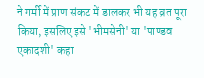ने गर्मी में प्राण संकट में डालकर भी यह व्रत पूरा किया, इसलिए इसे 'भीमसेनी' या 'पाण्डव एकादशी' कहा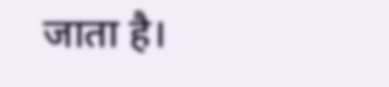जाता है।